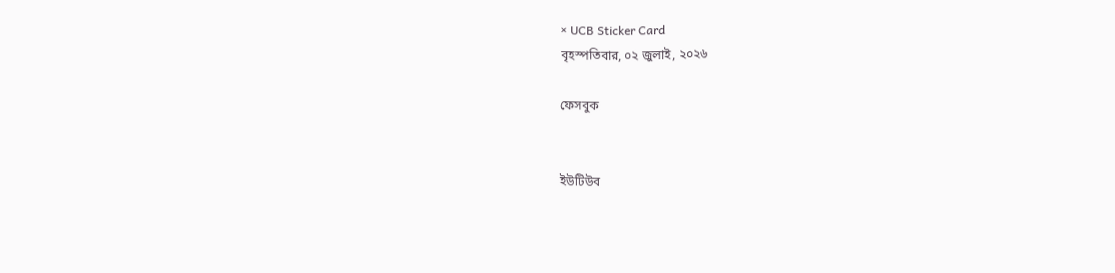× UCB Sticker Card
বৃহস্পতিবার, ০২ জুলাই, ২০২৬

ফেসবুক


ইউটিউব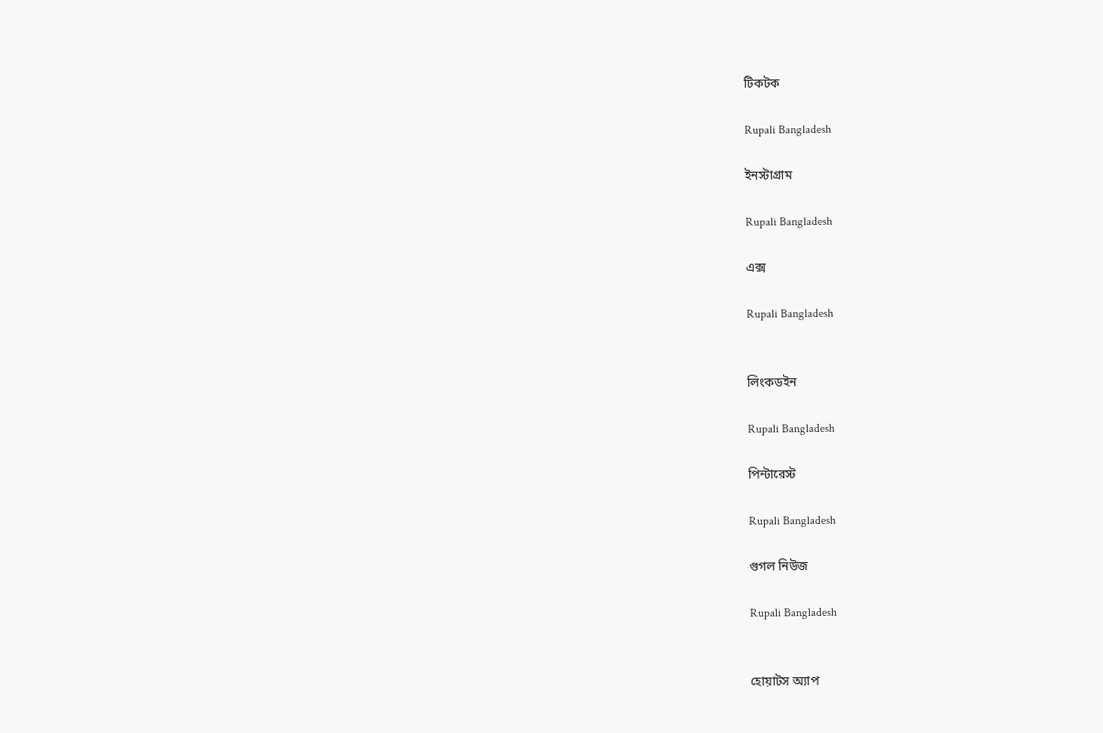টিকটক

Rupali Bangladesh

ইনস্টাগ্রাম

Rupali Bangladesh

এক্স

Rupali Bangladesh


লিংকডইন

Rupali Bangladesh

পিন্টারেস্ট

Rupali Bangladesh

গুগল নিউজ

Rupali Bangladesh


হোয়াটস অ্যাপ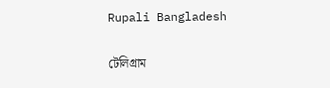Rupali Bangladesh

টেলিগ্রাম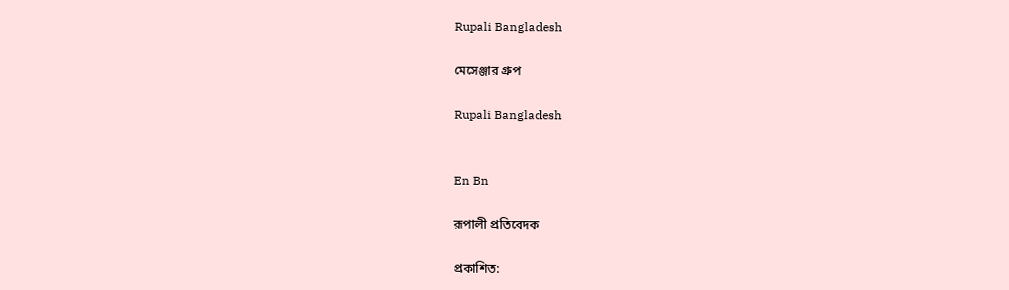Rupali Bangladesh

মেসেঞ্জার গ্রুপ

Rupali Bangladesh


En Bn

রূপালী প্রতিবেদক

প্রকাশিত: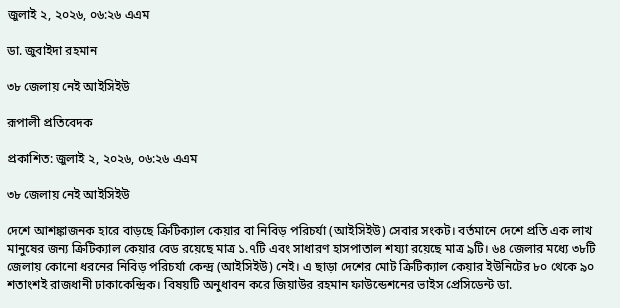জুলাই ২, ২০২৬, ০৬:২৬ এএম

ডা. জুবাইদা রহমান

৩৮ জেলায় নেই আইসিইউ

রূপালী প্রতিবেদক

প্রকাশিত: জুলাই ২, ২০২৬, ০৬:২৬ এএম

৩৮ জেলায় নেই আইসিইউ

দেশে আশঙ্কাজনক হারে বাড়ছে ক্রিটিক্যাল কেয়ার বা নিবিড় পরিচর্যা (আইসিইউ) সেবার সংকট। বর্তমানে দেশে প্রতি এক লাখ মানুষের জন্য ক্রিটিক্যাল কেয়ার বেড রয়েছে মাত্র ১.৭টি এবং সাধারণ হাসপাতাল শয্যা রয়েছে মাত্র ৯টি। ৬৪ জেলার মধ্যে ৩৮টি জেলায় কোনো ধরনের নিবিড় পরিচর্যা কেন্দ্র (আইসিইউ) নেই। এ ছাড়া দেশের মোট ক্রিটিক্যাল কেয়ার ইউনিটের ৮০ থেকে ৯০ শতাংশই রাজধানী ঢাকাকেন্দ্রিক। বিষয়টি অনুধাবন করে জিয়াউর রহমান ফাউন্ডেশনের ভাইস প্রেসিডেন্ট ডা.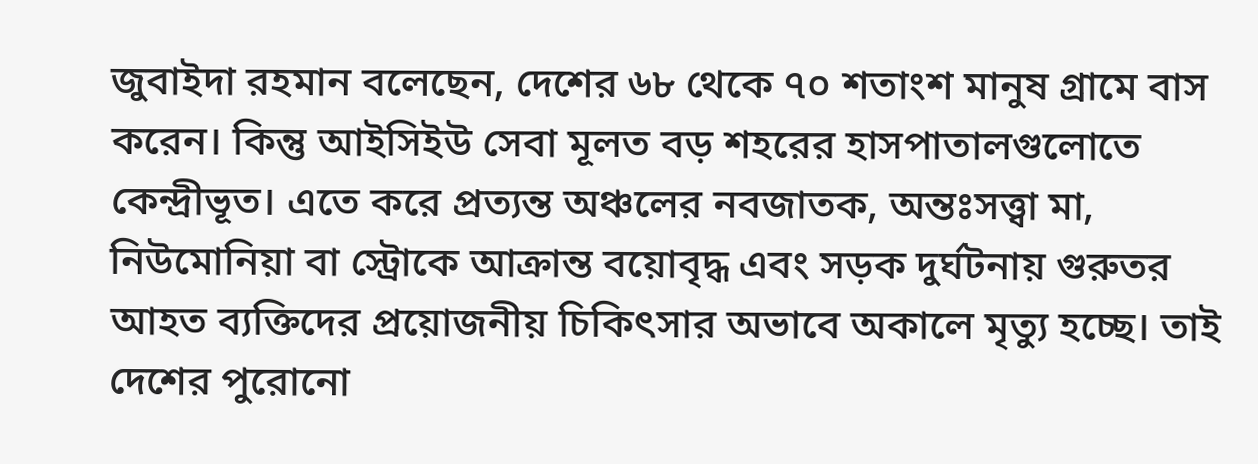জুবাইদা রহমান বলেছেন, দেশের ৬৮ থেকে ৭০ শতাংশ মানুষ গ্রামে বাস করেন। কিন্তু আইসিইউ সেবা মূলত বড় শহরের হাসপাতালগুলোতে কেন্দ্রীভূত। এতে করে প্রত্যন্ত অঞ্চলের নবজাতক, অন্তঃসত্ত্বা মা, নিউমোনিয়া বা স্ট্রোকে আক্রান্ত বয়োবৃদ্ধ এবং সড়ক দুর্ঘটনায় গুরুতর আহত ব্যক্তিদের প্রয়োজনীয় চিকিৎসার অভাবে অকালে মৃত্যু হচ্ছে। তাই দেশের পুরোনো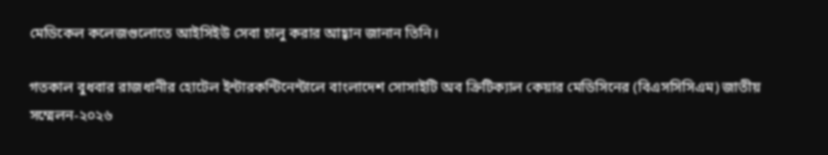মেডিকেল কলেজগুলোতে আইসিইউ সেবা চালু করার আহ্বান জানান তিনি।

গতকাল বুধবার রাজধানীর হোটেল ইন্টারকন্টিনেন্টালে বাংলাদেশ সোসাইটি অব ক্রিটিক্যাল কেয়ার মেডিসিনের (বিএসসিসিএম) জাতীয় সম্মেলন-২০২৬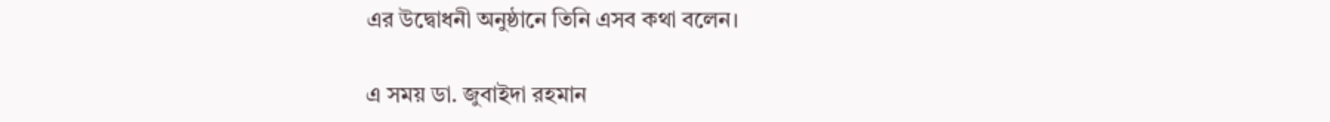এর উদ্বোধনী অনুষ্ঠানে তিনি এসব কথা বলেন।

এ সময় ডা. জুবাইদা রহমান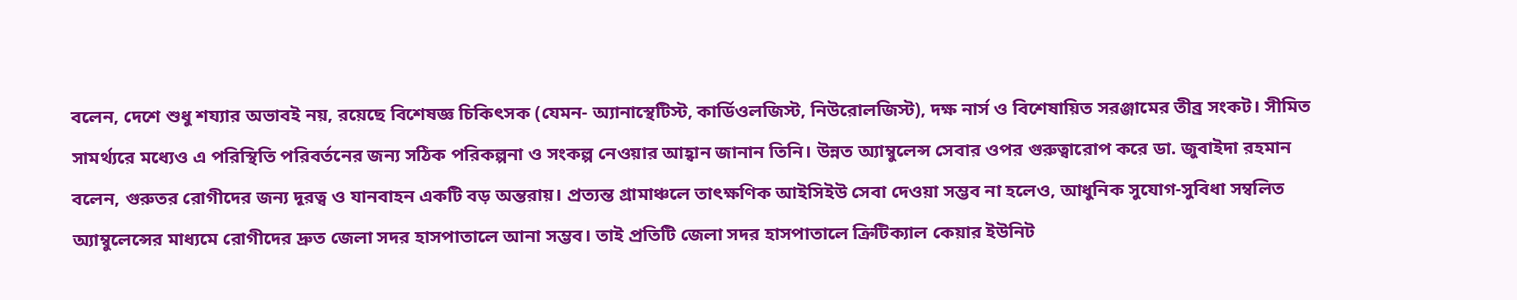বলেন, দেশে শুধু শয্যার অভাবই নয়, রয়েছে বিশেষজ্ঞ চিকিৎসক (যেমন- অ্যানাস্থেটিস্ট, কার্ডিওলজিস্ট, নিউরোলজিস্ট), দক্ষ নার্স ও বিশেষায়িত সরঞ্জামের তীব্র সংকট। সীমিত সামর্থ্যরে মধ্যেও এ পরিস্থিতি পরিবর্তনের জন্য সঠিক পরিকল্পনা ও সংকল্প নেওয়ার আহ্বান জানান তিনি। উন্নত অ্যাম্বুলেন্স সেবার ওপর গুরুত্বারোপ করে ডা. জুবাইদা রহমান বলেন, গুরুতর রোগীদের জন্য দূরত্ব ও যানবাহন একটি বড় অন্তরায়। প্রত্যন্ত গ্রামাঞ্চলে তাৎক্ষণিক আইসিইউ সেবা দেওয়া সম্ভব না হলেও, আধুনিক সুযোগ-সুবিধা সম্বলিত অ্যাম্বুলেন্সের মাধ্যমে রোগীদের দ্রুত জেলা সদর হাসপাতালে আনা সম্ভব। তাই প্রতিটি জেলা সদর হাসপাতালে ক্রিটিক্যাল কেয়ার ইউনিট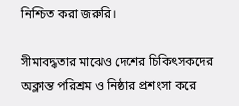নিশ্চিত করা জরুরি।

সীমাবদ্ধতার মাঝেও দেশের চিকিৎসকদের অক্লান্ত পরিশ্রম ও নিষ্ঠার প্রশংসা করে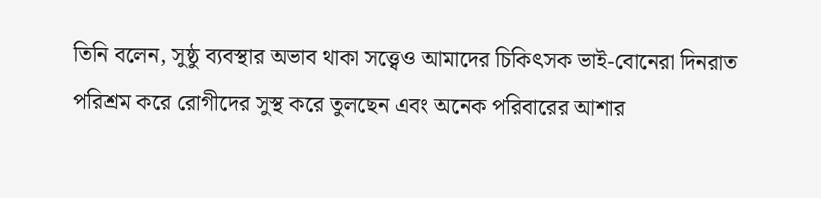তিনি বলেন, সুষ্ঠু ব্যবস্থার অভাব থাকা সত্ত্বেও আমাদের চিকিৎসক ভাই-বোনেরা দিনরাত পরিশ্রম করে রোগীদের সুস্থ করে তুলছেন এবং অনেক পরিবারের আশার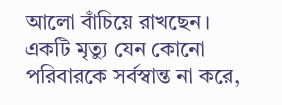আলো বাঁচিয়ে রাখছেন। একটি মৃত্যু যেন কোনো পরিবারকে সর্বস্বান্ত না করে,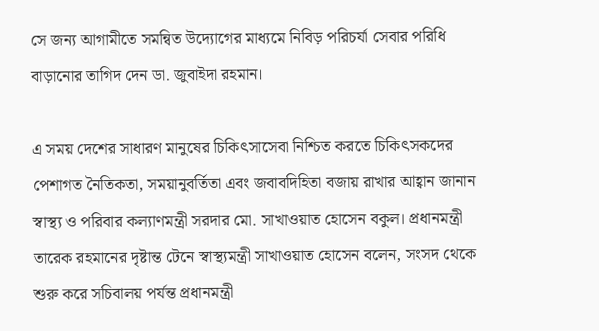সে জন্য আগামীতে সমন্বিত উদ্যোগের মাধ্যমে নিবিড় পরিচর্যা সেবার পরিধি বাড়ানোর তাগিদ দেন ডা. জুবাইদা রহমান।

এ সময় দেশের সাধারণ মানুষের চিকিৎসাসেবা নিশ্চিত করতে চিকিৎসকদের পেশাগত নৈতিকতা, সময়ানুবর্তিতা এবং জবাবদিহিতা বজায় রাখার আহ্বান জানান স্বাস্থ্য ও পরিবার কল্যাণমন্ত্রী সরদার মো. সাখাওয়াত হোসেন বকুল। প্রধানমন্ত্রী তারেক রহমানের দৃষ্টান্ত টেনে স্বাস্থ্যমন্ত্রী সাখাওয়াত হোসেন বলেন, সংসদ থেকে শুরু করে সচিবালয় পর্যন্ত প্রধানমন্ত্রী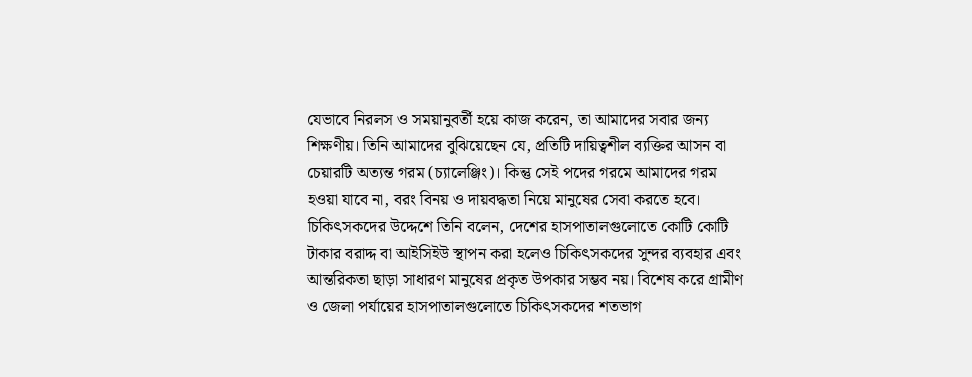যেভাবে নিরলস ও সময়ানুবর্তী হয়ে কাজ করেন, তা আমাদের সবার জন্য শিক্ষণীয়। তিনি আমাদের বুঝিয়েছেন যে, প্রতিটি দায়িত্বশীল ব্যক্তির আসন বা চেয়ারটি অত্যন্ত গরম (চ্যালেঞ্জিং)। কিন্তু সেই পদের গরমে আমাদের গরম হওয়া যাবে না, বরং বিনয় ও দায়বদ্ধতা নিয়ে মানুষের সেবা করতে হবে। চিকিৎসকদের উদ্দেশে তিনি বলেন, দেশের হাসপাতালগুলোতে কোটি কোটি টাকার বরাদ্দ বা আইসিইউ স্থাপন করা হলেও চিকিৎসকদের সুন্দর ব্যবহার এবং আন্তরিকতা ছাড়া সাধারণ মানুষের প্রকৃত উপকার সম্ভব নয়। বিশেষ করে গ্রামীণ ও জেলা পর্যায়ের হাসপাতালগুলোতে চিকিৎসকদের শতভাগ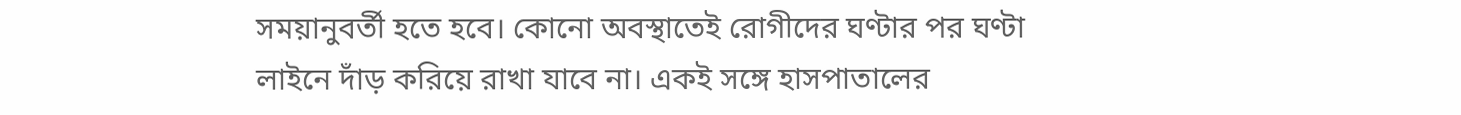সময়ানুবর্তী হতে হবে। কোনো অবস্থাতেই রোগীদের ঘণ্টার পর ঘণ্টা লাইনে দাঁড় করিয়ে রাখা যাবে না। একই সঙ্গে হাসপাতালের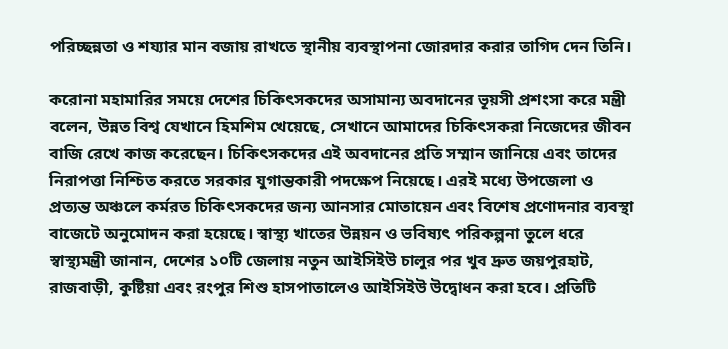পরিচ্ছন্নতা ও শয্যার মান বজায় রাখতে স্থানীয় ব্যবস্থাপনা জোরদার করার তাগিদ দেন তিনি।

করোনা মহামারির সময়ে দেশের চিকিৎসকদের অসামান্য অবদানের ভূয়সী প্রশংসা করে মন্ত্রী বলেন, উন্নত বিশ্ব যেখানে হিমশিম খেয়েছে, সেখানে আমাদের চিকিৎসকরা নিজেদের জীবন বাজি রেখে কাজ করেছেন। চিকিৎসকদের এই অবদানের প্রতি সম্মান জানিয়ে এবং তাদের নিরাপত্তা নিশ্চিত করতে সরকার যুগান্তকারী পদক্ষেপ নিয়েছে। এরই মধ্যে উপজেলা ও প্রত্যন্ত অঞ্চলে কর্মরত চিকিৎসকদের জন্য আনসার মোতায়েন এবং বিশেষ প্রণোদনার ব্যবস্থা বাজেটে অনুমোদন করা হয়েছে। স্বাস্থ্য খাতের উন্নয়ন ও ভবিষ্যৎ পরিকল্পনা তুলে ধরে স্বাস্থ্যমন্ত্রী জানান, দেশের ১০টি জেলায় নতুন আইসিইউ চালুর পর খুব দ্রুত জয়পুরহাট, রাজবাড়ী, কুষ্টিয়া এবং রংপুর শিশু হাসপাতালেও আইসিইউ উদ্বোধন করা হবে। প্রতিটি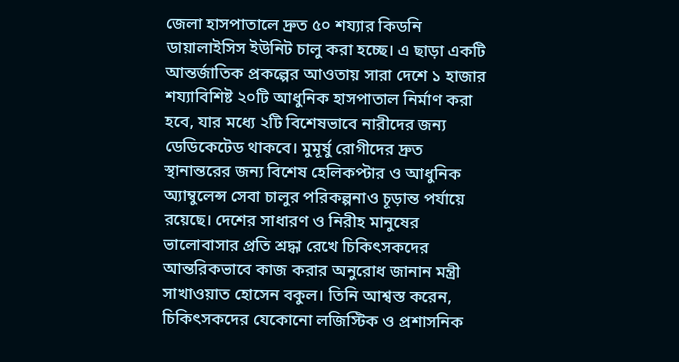জেলা হাসপাতালে দ্রুত ৫০ শয্যার কিডনি ডায়ালাইসিস ইউনিট চালু করা হচ্ছে। এ ছাড়া একটি আন্তর্জাতিক প্রকল্পের আওতায় সারা দেশে ১ হাজার শয্যাবিশিষ্ট ২০টি আধুনিক হাসপাতাল নির্মাণ করা হবে, যার মধ্যে ২টি বিশেষভাবে নারীদের জন্য ডেডিকেটেড থাকবে। মুমূর্ষু রোগীদের দ্রুত স্থানান্তরের জন্য বিশেষ হেলিকপ্টার ও আধুনিক অ্যাম্বুলেন্স সেবা চালুর পরিকল্পনাও চূড়ান্ত পর্যায়ে রয়েছে। দেশের সাধারণ ও নিরীহ মানুষের ভালোবাসার প্রতি শ্রদ্ধা রেখে চিকিৎসকদের আন্তরিকভাবে কাজ করার অনুরোধ জানান মন্ত্রী সাখাওয়াত হোসেন বকুল। তিনি আশ্বস্ত করেন, চিকিৎসকদের যেকোনো লজিস্টিক ও প্রশাসনিক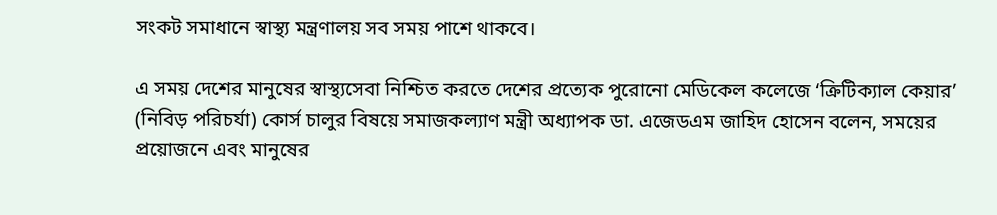সংকট সমাধানে স্বাস্থ্য মন্ত্রণালয় সব সময় পাশে থাকবে।

এ সময় দেশের মানুষের স্বাস্থ্যসেবা নিশ্চিত করতে দেশের প্রত্যেক পুরোনো মেডিকেল কলেজে ‘ক্রিটিক্যাল কেয়ার’ (নিবিড় পরিচর্যা) কোর্স চালুর বিষয়ে সমাজকল্যাণ মন্ত্রী অধ্যাপক ডা. এজেডএম জাহিদ হোসেন বলেন, সময়ের প্রয়োজনে এবং মানুষের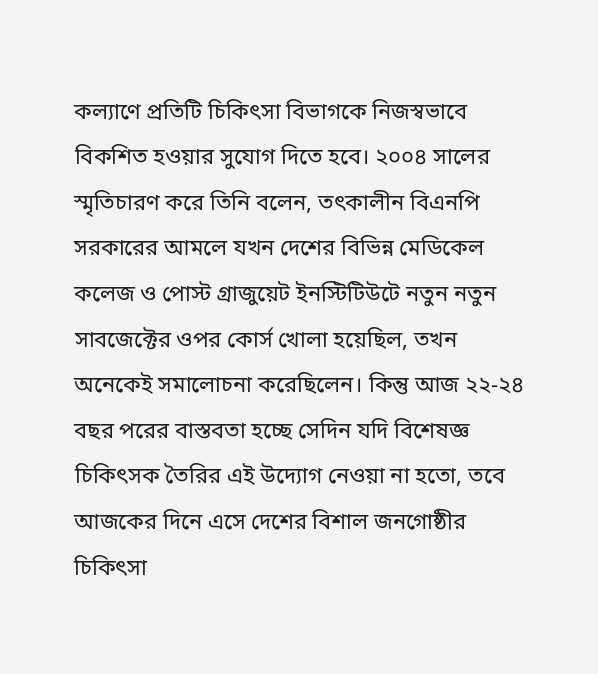কল্যাণে প্রতিটি চিকিৎসা বিভাগকে নিজস্বভাবে বিকশিত হওয়ার সুযোগ দিতে হবে। ২০০৪ সালের স্মৃতিচারণ করে তিনি বলেন, তৎকালীন বিএনপি সরকারের আমলে যখন দেশের বিভিন্ন মেডিকেল কলেজ ও পোস্ট গ্রাজুয়েট ইনস্টিটিউটে নতুন নতুন সাবজেক্টের ওপর কোর্স খোলা হয়েছিল, তখন অনেকেই সমালোচনা করেছিলেন। কিন্তু আজ ২২-২৪ বছর পরের বাস্তবতা হচ্ছে সেদিন যদি বিশেষজ্ঞ চিকিৎসক তৈরির এই উদ্যোগ নেওয়া না হতো, তবে আজকের দিনে এসে দেশের বিশাল জনগোষ্ঠীর চিকিৎসা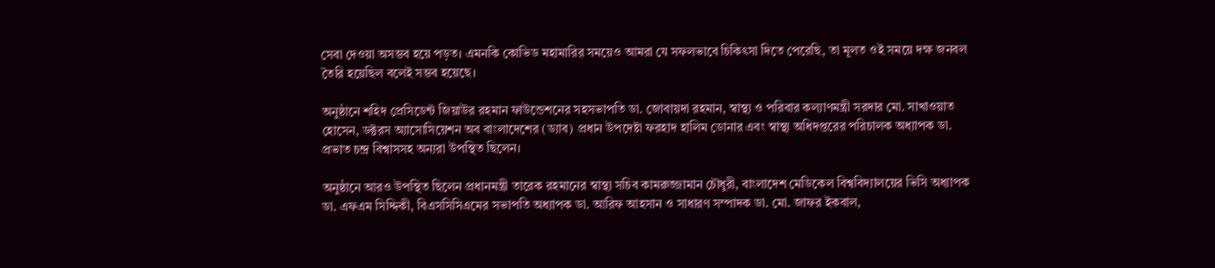সেবা দেওয়া অসম্ভব হয়ে পড়ত। এমনকি কোভিড মহামারির সময়েও আমরা যে সফলভাবে চিকিৎসা দিতে পেরেছি, তা মূলত ওই সময়ে দক্ষ জনবল তৈরি হয়েছিল বলেই সম্ভব হয়েছে।

অনুষ্ঠানে শহিদ প্রেসিডেন্ট জিয়াউর রহমান ফাউন্ডেশনের সহসভাপতি ডা. জোবায়দা রহমান, স্বাস্থ্য ও পরিবার কল্যাণমন্ত্রী সরদার মো. সাখাওয়াত হোসেন, ডক্টরস অ্যাসোসিয়েশন অব বাংলাদেশের (ড্যাব) প্রধান উপদেষ্টা ফরহাদ হালিম ডোনার এবং স্বাস্থ্য অধিদপ্তরের পরিচালক অধ্যাপক ডা. প্রভাত চন্দ্র বিশ্বাসসহ অন্যরা উপস্থিত ছিলেন।

অনুষ্ঠানে আরও উপস্থিত ছিলেন প্রধানমন্ত্রী তারেক রহমানের স্বাস্থ্য সচিব কামরুজ্জামান চৌধুরী, বাংলাদেশ মেডিকেল বিশ্ববিদ্যালয়ের ভিসি অধ্যাপক ডা. এফএম সিদ্দিকী, বিএসসিসিএমের সভাপতি অধ্যাপক ডা. আরিফ আহসান ও সাধারণ সম্পাদক ডা. মো. জাফর ইকবাল,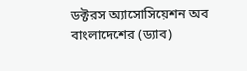ডক্টরস অ্যাসোসিয়েশন অব বাংলাদেশের (ড্যাব)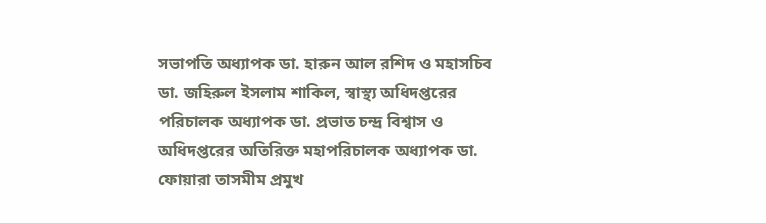সভাপতি অধ্যাপক ডা. হারুন আল রশিদ ও মহাসচিব ডা. জহিরুল ইসলাম শাকিল, স্বাস্থ্য অধিদপ্তরের পরিচালক অধ্যাপক ডা. প্রভাত চন্দ্র বিশ্বাস ও অধিদপ্তরের অতিরিক্ত মহাপরিচালক অধ্যাপক ডা. ফোয়ারা তাসমীম প্রমুখ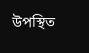উপস্থিত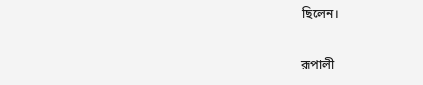ছিলেন।

রূপালী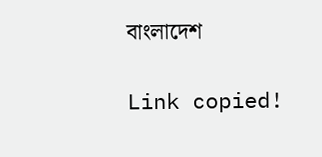বাংলাদেশ

Link copied!